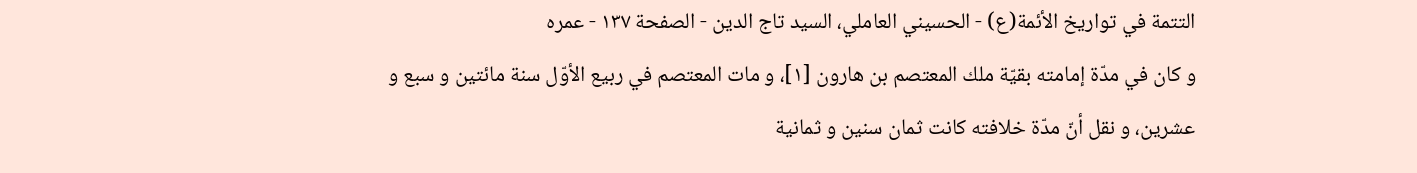التتمة في تواريخ الأئمة(ع) - الحسيني العاملي، السيد تاج الدين - الصفحة ١٣٧ - عمره
و كان في مدّة إمامته بقيّة ملك المعتصم بن هارون [١]، و مات المعتصم في ربيع الأوّل سنة مائتين و سبع و عشرين، و نقل أنّ مدّة خلافته كانت ثمان سنين و ثمانية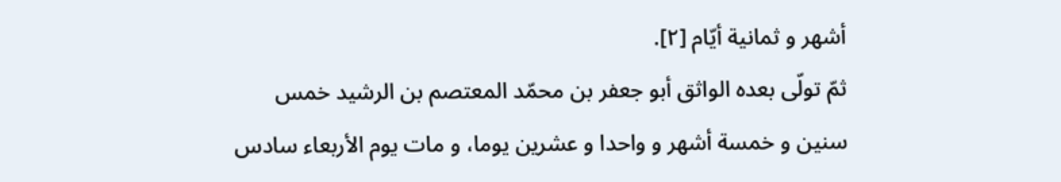أشهر و ثمانية أيّام [٢].
ثمّ تولّى بعده الواثق أبو جعفر بن محمّد المعتصم بن الرشيد خمس سنين و خمسة أشهر و واحدا و عشرين يوما، و مات يوم الأربعاء سادس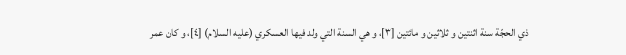ذي الحجّة سنة اثنتين و ثلاثين و مائتين [٣]، و هي السنة التي ولد فيها العسكري (عليه السلام) [٤]، و كان عمر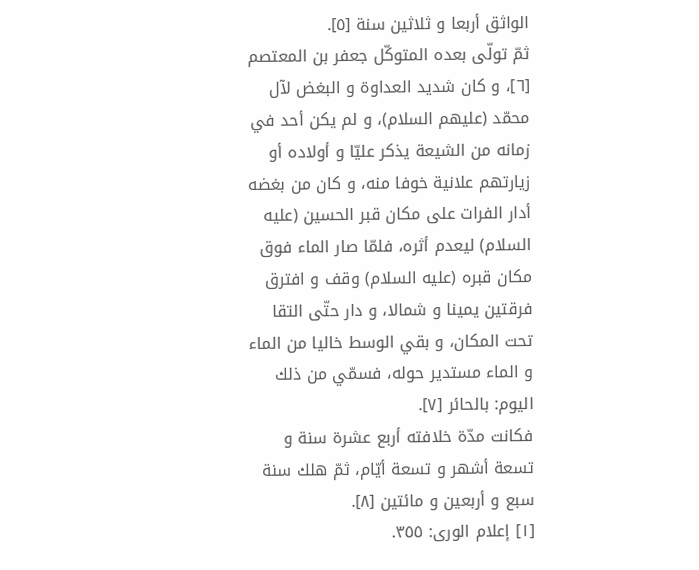الواثق أربعا و ثلاثين سنة [٥].
ثمّ تولّى بعده المتوكّل جعفر بن المعتصم [٦]، و كان شديد العداوة و البغض لآل محمّد (عليهم السلام)، و لم يكن أحد في زمانه من الشيعة يذكر عليّا و أولاده أو زيارتهم علانية خوفا منه، و كان من بغضه أدار الفرات على مكان قبر الحسين (عليه السلام) ليعدم أثره، فلمّا صار الماء فوق مكان قبره (عليه السلام) وقف و افترق فرقتين يمينا و شمالا، و دار حتّى التقا تحت المكان، و بقي الوسط خاليا من الماء و الماء مستدير حوله، فسمّي من ذلك اليوم: بالحائر [٧].
فكانت مدّة خلافته أربع عشرة سنة و تسعة أشهر و تسعة أيّام، ثمّ هلك سنة سبع و أربعين و مائتين [٨].
[١] إعلام الورى: ٣٥٥.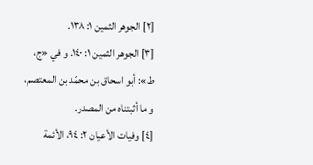[٢] الجوهر الثمين ١: ١٣٨.
[٣] الجوهر الثمين ١: ١٤٠. و في «ج، ط»: أبو اسحاق بن محمّد بن المعتصم، و ما أثبتناه من المصدر.
[٤] وفيات الأعيان ٢: ٩٤، الأئمة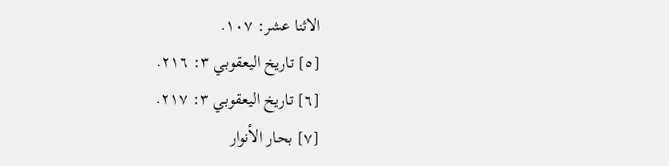الاثنا عشر: ١٠٧.
[٥] تاريخ اليعقوبي ٣: ٢١٦.
[٦] تاريخ اليعقوبي ٣: ٢١٧.
[٧] بحار الأنوار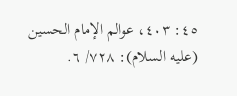٤٥: ٤٠٣، عوالم الإمام الحسين (عليه السلام): ٧٢٨/ ٦.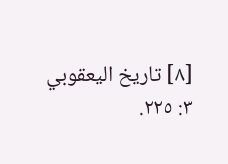[٨] تاريخ اليعقوبي ٣: ٢٢٥.